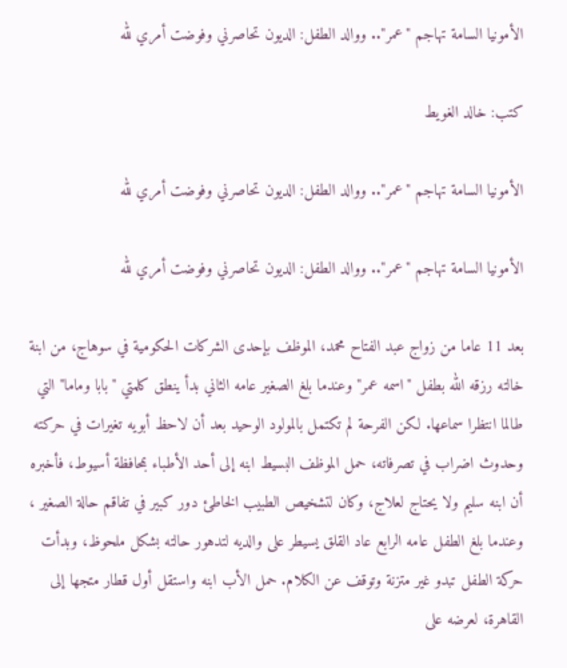الأمونيا السامة تهاجم "عمر".. ووالد الطفل: الديون تحاصرني وفوضت أمري لله

كتب: خالد الغويط

الأمونيا السامة تهاجم "عمر".. ووالد الطفل: الديون تحاصرني وفوضت أمري لله

الأمونيا السامة تهاجم "عمر".. ووالد الطفل: الديون تحاصرني وفوضت أمري لله

بعد 11 عاما من زواج عبد الفتاح محمد، الموظف بإحدى الشركات الحكومية في سوهاج، من ابنة خالته رزقه الله بطفل "اسمه عمر" وعندما بلغ الصغير عامه الثاني بدأ ينطق كلمتي "بابا وماما" التي طالما انتظرا سماعها. لكن الفرحة لم تكتمل بالمولود الوحيد بعد أن لاحظ أبويه تغيرات في حركته وحدوث اضراب في تصرفاته، حمل الموظف البسيط ابنه إلى أحد الأطباء بمحافظة أسيوط، فأخبره أن ابنه سليم ولا يحتاج لعلاج، وكان لتشخيص الطبيب الخاطئ دور كبير في تفاقم حالة الصغير ، وعندما بلغ الطفل عامه الرابع عاد القلق يسيطر على والديه لتدهور حالته بشكل ملحوظ، وبدأت حركة الطفل تبدو غير متزنة وتوقف عن الكلام. حمل الأب ابنه واستقل أول قطار متجها إلى القاهرة، لعرضه على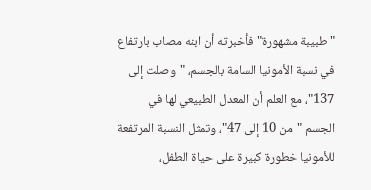"طبيبة مشهورة" فأخبرته أن ابنه مصاب بارتفاع في نسبة الأمونيا السامة بالجسم، "وصلت إلى 137"، مع العلم أن المعدل الطبيعي لها في الجسم "من 10 إلى 47"، وتمثل النسبة المرتفعة للأمونيا خطورة كبيرة على حياة الطفل،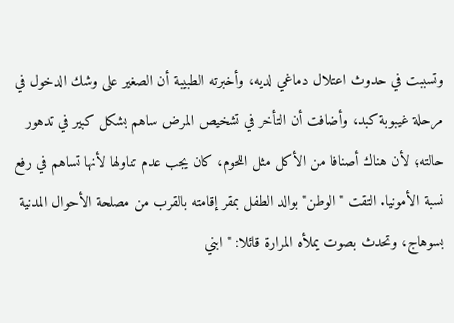وتسببت في حدوث اعتلال دماغي لديه، وأخبرته الطبيبة أن الصغير على وشك الدخول في مرحلة غيبوبة كبد، وأضافت أن التأخر في تشخيص المرض ساهم بشكل كبير في تدهور حالته؛ لأن هناك أصنافا من الأكل مثل اللحوم، كان يجب عدم تناولها لأنها تساهم في رفع نسبة الأمونيا. التقت "الوطن" بوالد الطفل بمقر إقامته بالقرب من مصلحة الأحوال المدنية بسوهاج، وتحدث بصوت يملأه المرارة قائلا: "ابني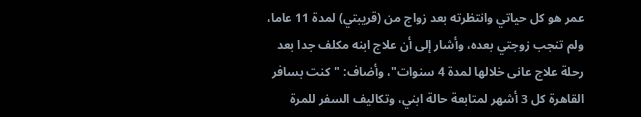عمر هو كل حياتي وانتظرته بعد زواج من (قريبتي) لمدة 11 عاما، ولم تنجب زوجتي بعده، وأشار إلى أن علاج ابنه مكلف جدا بعد رحلة علاج عانى خلالها لمدة 4 سنوات"، وأضاف: "كنت بسافر القاهرة كل 3 أشهر لمتابعة حالة ابني، وتكاليف السفر للمرة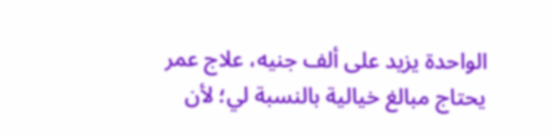الواحدة يزيد على ألف جنيه، علاج عمر يحتاج مبالغ خيالية بالنسبة لي؛ لأن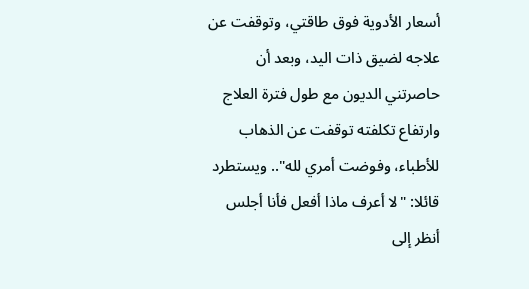أسعار الأدوية فوق طاقتي، وتوقفت عن علاجه لضيق ذات اليد، وبعد أن حاصرتني الديون مع طول فترة العلاج وارتفاع تكلفته توقفت عن الذهاب للأطباء، وفوضت أمري لله".. ويستطرد قائلا: "لا أعرف ماذا أفعل فأنا أجلس أنظر إلى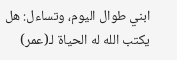ابني طوال اليوم، وتساءل: هل يكتب الله له الحياة لـ(عمر)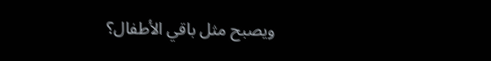ويصبح مثل باقي الأطفال؟